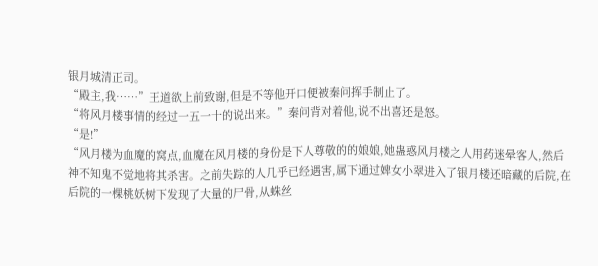银月城清正司。
“殿主,我……”王道欲上前致谢,但是不等他开口便被秦问挥手制止了。
“将风月楼事情的经过一五一十的说出来。”秦问背对着他,说不出喜还是怒。
“是!”
“风月楼为血魔的窝点,血魔在风月楼的身份是下人尊敬的的娘娘,她蛊惑风月楼之人用药迷晕客人,然后神不知鬼不觉地将其杀害。之前失踪的人几乎已经遇害,属下通过婢女小翠进入了银月楼还暗藏的后院,在后院的一棵桃妖树下发现了大量的尸骨,从蛛丝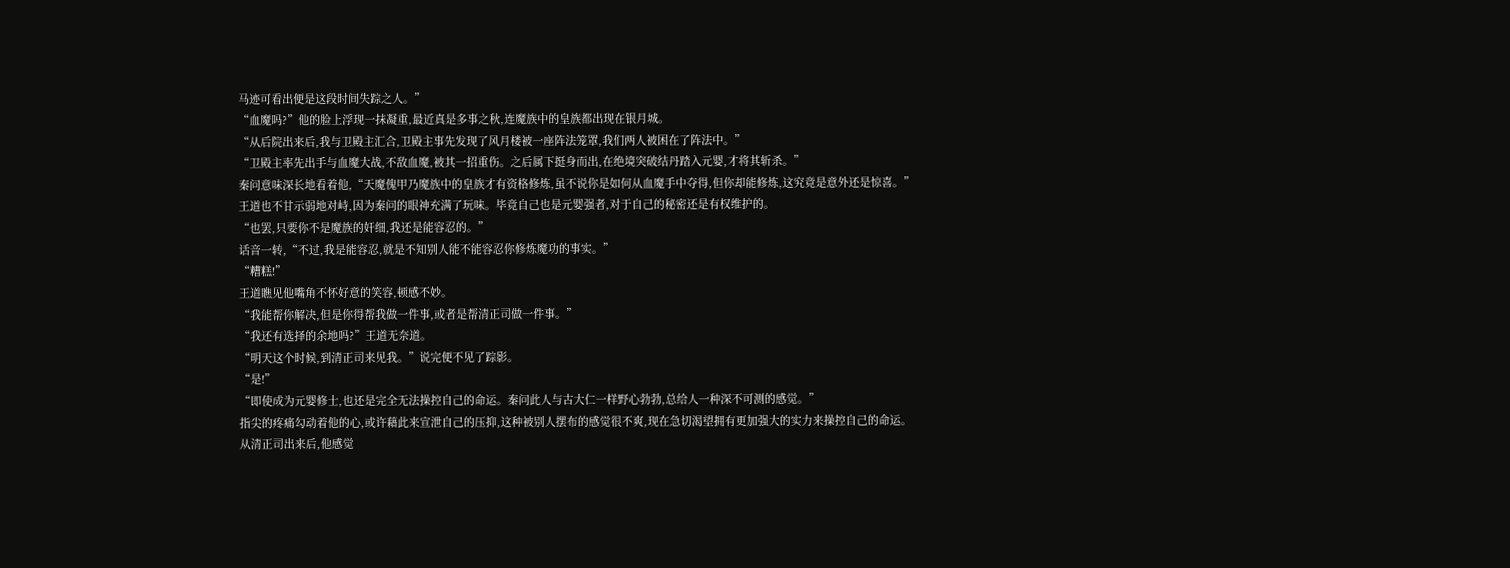马迹可看出便是这段时间失踪之人。”
“血魔吗?”他的脸上浮现一抹凝重,最近真是多事之秋,连魔族中的皇族都出现在银月城。
“从后院出来后,我与卫殿主汇合,卫殿主事先发现了风月楼被一座阵法笼罩,我们两人被困在了阵法中。”
“卫殿主率先出手与血魔大战,不敌血魔,被其一招重伤。之后属下挺身而出,在绝境突破结丹踏入元婴,才将其斩杀。”
秦问意味深长地看着他,“天魔傀甲乃魔族中的皇族才有资格修炼,虽不说你是如何从血魔手中夺得,但你却能修炼,这究竟是意外还是惊喜。”
王道也不甘示弱地对峙,因为秦问的眼神充满了玩味。毕竟自己也是元婴强者,对于自己的秘密还是有权维护的。
“也罢,只要你不是魔族的奸细,我还是能容忍的。”
话音一转,“不过,我是能容忍,就是不知别人能不能容忍你修炼魔功的事实。”
“糟糕!”
王道瞧见他嘴角不怀好意的笑容,顿感不妙。
“我能帮你解决,但是你得帮我做一件事,或者是帮清正司做一件事。”
“我还有选择的余地吗?”王道无奈道。
“明天这个时候,到清正司来见我。”说完便不见了踪影。
“是!”
“即使成为元婴修士,也还是完全无法操控自己的命运。秦问此人与古大仁一样野心勃勃,总给人一种深不可测的感觉。”
指尖的疼痛勾动着他的心,或许藉此来宣泄自己的压抑,这种被别人摆布的感觉很不爽,现在急切渴望拥有更加强大的实力来操控自己的命运。
从清正司出来后,他感觉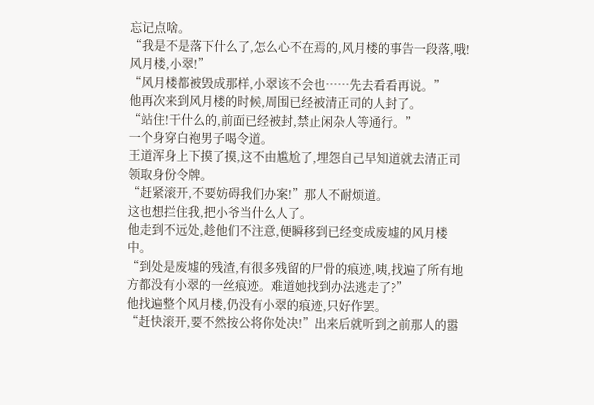忘记点啥。
“我是不是落下什么了,怎么心不在焉的,风月楼的事告一段落,哦!风月楼,小翠!”
“风月楼都被毁成那样,小翠该不会也……先去看看再说。”
他再次来到风月楼的时候,周围已经被清正司的人封了。
“站住!干什么的,前面已经被封,禁止闲杂人等通行。”
一个身穿白袍男子喝令道。
王道浑身上下摸了摸,这不由尴尬了,埋怨自己早知道就去清正司领取身份令牌。
“赶紧滚开,不要妨碍我们办案!”那人不耐烦道。
这也想拦住我,把小爷当什么人了。
他走到不远处,趁他们不注意,便瞬移到已经变成废墟的风月楼中。
“到处是废墟的残渣,有很多残留的尸骨的痕迹,咦,找遍了所有地方都没有小翠的一丝痕迹。难道她找到办法逃走了?”
他找遍整个风月楼,仍没有小翠的痕迹,只好作罢。
“赶快滚开,要不然按公将你处决!”出来后就听到之前那人的嚣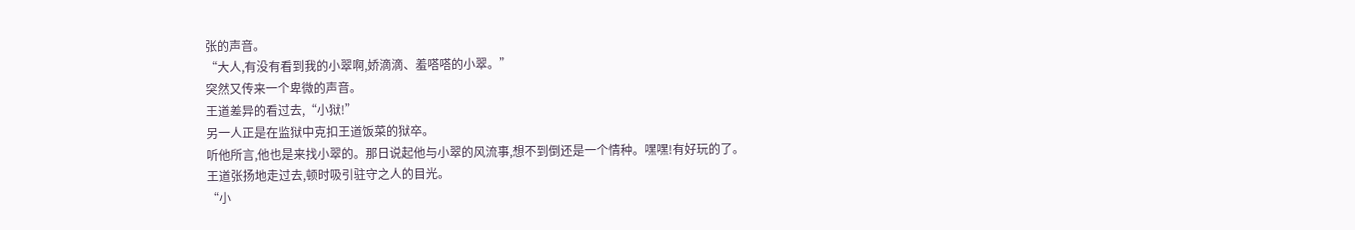张的声音。
“大人,有没有看到我的小翠啊,娇滴滴、羞嗒嗒的小翠。”
突然又传来一个卑微的声音。
王道差异的看过去,“小狱!”
另一人正是在监狱中克扣王道饭菜的狱卒。
听他所言,他也是来找小翠的。那日说起他与小翠的风流事,想不到倒还是一个情种。嘿嘿!有好玩的了。
王道张扬地走过去,顿时吸引驻守之人的目光。
“小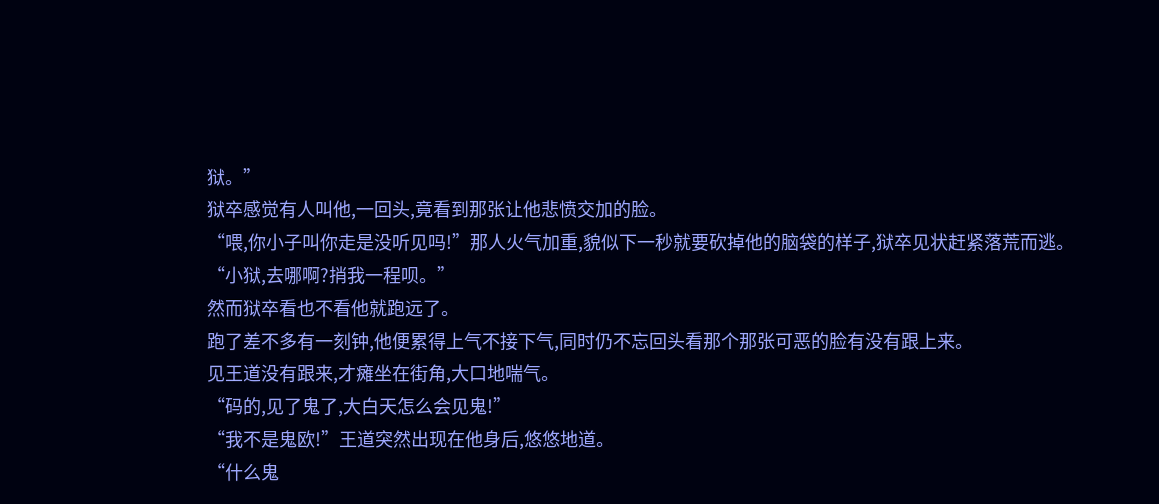狱。”
狱卒感觉有人叫他,一回头,竟看到那张让他悲愤交加的脸。
“喂,你小子叫你走是没听见吗!”那人火气加重,貌似下一秒就要砍掉他的脑袋的样子,狱卒见状赶紧落荒而逃。
“小狱,去哪啊?捎我一程呗。”
然而狱卒看也不看他就跑远了。
跑了差不多有一刻钟,他便累得上气不接下气,同时仍不忘回头看那个那张可恶的脸有没有跟上来。
见王道没有跟来,才瘫坐在街角,大口地喘气。
“码的,见了鬼了,大白天怎么会见鬼!”
“我不是鬼欧!”王道突然出现在他身后,悠悠地道。
“什么鬼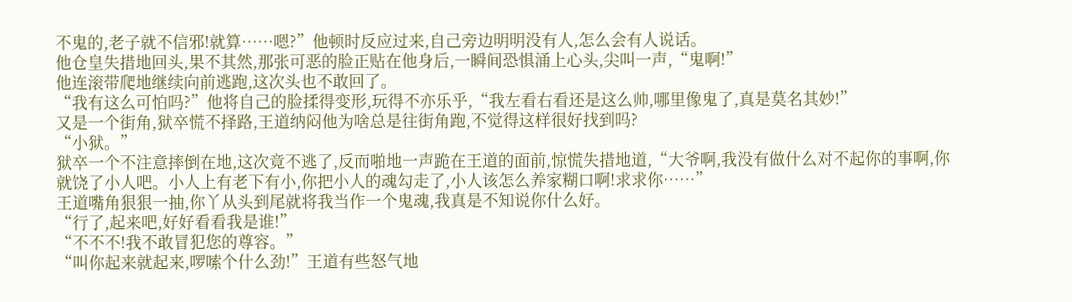不鬼的,老子就不信邪!就算……嗯?”他顿时反应过来,自己旁边明明没有人,怎么会有人说话。
他仓皇失措地回头,果不其然,那张可恶的脸正贴在他身后,一瞬间恐惧涌上心头,尖叫一声,“鬼啊!”
他连滚带爬地继续向前逃跑,这次头也不敢回了。
“我有这么可怕吗?”他将自己的脸揉得变形,玩得不亦乐乎,“我左看右看还是这么帅,哪里像鬼了,真是莫名其妙!”
又是一个街角,狱卒慌不择路,王道纳闷他为啥总是往街角跑,不觉得这样很好找到吗?
“小狱。”
狱卒一个不注意摔倒在地,这次竟不逃了,反而啪地一声跪在王道的面前,惊慌失措地道,“大爷啊,我没有做什么对不起你的事啊,你就饶了小人吧。小人上有老下有小,你把小人的魂勾走了,小人该怎么养家糊口啊!求求你……”
王道嘴角狠狠一抽,你丫从头到尾就将我当作一个鬼魂,我真是不知说你什么好。
“行了,起来吧,好好看看我是谁!”
“不不不!我不敢冒犯您的尊容。”
“叫你起来就起来,啰嗦个什么劲!”王道有些怒气地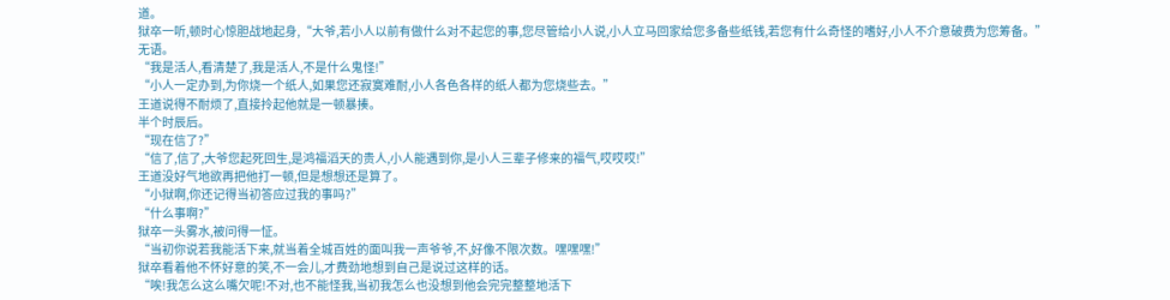道。
狱卒一听,顿时心惊胆战地起身,“大爷,若小人以前有做什么对不起您的事,您尽管给小人说,小人立马回家给您多备些纸钱,若您有什么奇怪的嗜好,小人不介意破费为您筹备。”
无语。
“我是活人,看清楚了,我是活人,不是什么鬼怪!”
“小人一定办到,为你烧一个纸人,如果您还寂寞难耐,小人各色各样的纸人都为您烧些去。”
王道说得不耐烦了,直接拎起他就是一顿暴揍。
半个时辰后。
“现在信了?”
“信了,信了,大爷您起死回生,是鸿福滔天的贵人,小人能遇到你,是小人三辈子修来的福气,哎哎哎!”
王道没好气地欲再把他打一顿,但是想想还是算了。
“小狱啊,你还记得当初答应过我的事吗?”
“什么事啊?”
狱卒一头雾水,被问得一怔。
“当初你说若我能活下来,就当着全城百姓的面叫我一声爷爷,不,好像不限次数。嘿嘿嘿!”
狱卒看着他不怀好意的笑,不一会儿,才费劲地想到自己是说过这样的话。
“唉!我怎么这么嘴欠呢!不对,也不能怪我,当初我怎么也没想到他会完完整整地活下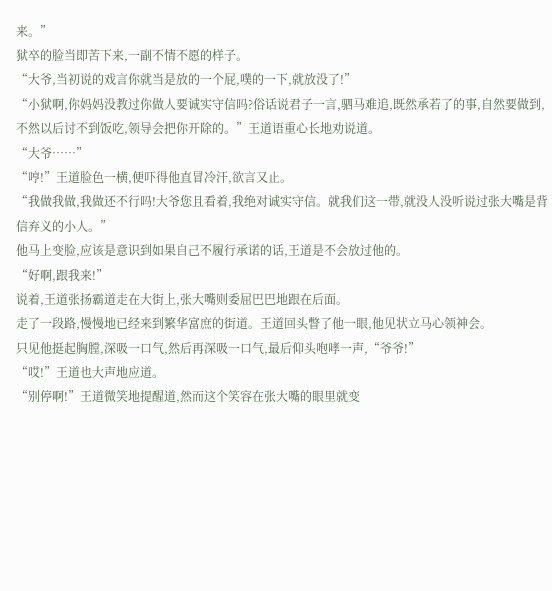来。”
狱卒的脸当即苦下来,一副不情不愿的样子。
“大爷,当初说的戏言你就当是放的一个屁,噗的一下,就放没了!”
“小狱啊,你妈妈没教过你做人要诚实守信吗?俗话说君子一言,驷马难追,既然承若了的事,自然要做到,不然以后讨不到饭吃,领导会把你开除的。”王道语重心长地劝说道。
“大爷……”
“哼!”王道脸色一横,便吓得他直冒冷汗,欲言又止。
“我做我做,我做还不行吗!大爷您且看着,我绝对诚实守信。就我们这一带,就没人没听说过张大嘴是背信弃义的小人。”
他马上变脸,应该是意识到如果自己不履行承诺的话,王道是不会放过他的。
“好啊,跟我来!”
说着,王道张扬霸道走在大街上,张大嘴则委屈巴巴地跟在后面。
走了一段路,慢慢地已经来到繁华富庶的街道。王道回头瞥了他一眼,他见状立马心领神会。
只见他挺起胸膛,深吸一口气,然后再深吸一口气,最后仰头咆哮一声,“爷爷!”
“哎!”王道也大声地应道。
“别停啊!”王道微笑地提醒道,然而这个笑容在张大嘴的眼里就变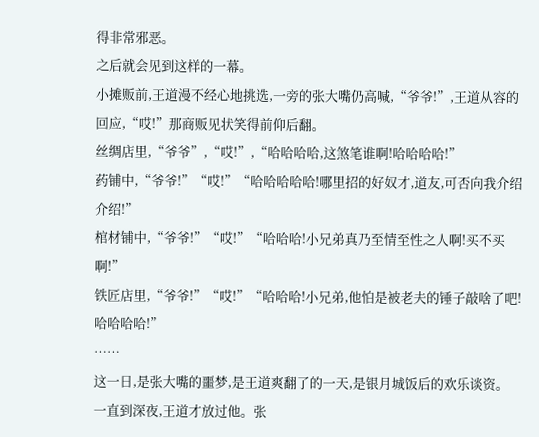得非常邪恶。
之后就会见到这样的一幕。
小摊贩前,王道漫不经心地挑选,一旁的张大嘴仍高喊,“爷爷!”,王道从容的回应,“哎!”那商贩见状笑得前仰后翻。
丝绸店里,“爷爷”,“哎!”,“哈哈哈哈,这煞笔谁啊!哈哈哈哈!”
药铺中,“爷爷!”“哎!”“哈哈哈哈哈!哪里招的好奴才,道友,可否向我介绍介绍!”
棺材铺中,“爷爷!”“哎!”“哈哈哈!小兄弟真乃至情至性之人啊!买不买啊!”
铁匠店里,“爷爷!”“哎!”“哈哈哈!小兄弟,他怕是被老夫的锤子敲啥了吧!哈哈哈哈!”
……
这一日,是张大嘴的噩梦,是王道爽翻了的一天,是银月城饭后的欢乐谈资。
一直到深夜,王道才放过他。张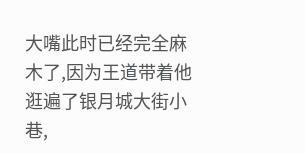大嘴此时已经完全麻木了,因为王道带着他逛遍了银月城大街小巷,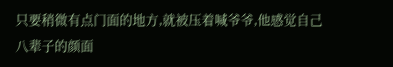只要稍微有点门面的地方,就被压着喊爷爷,他感觉自己八辈子的颜面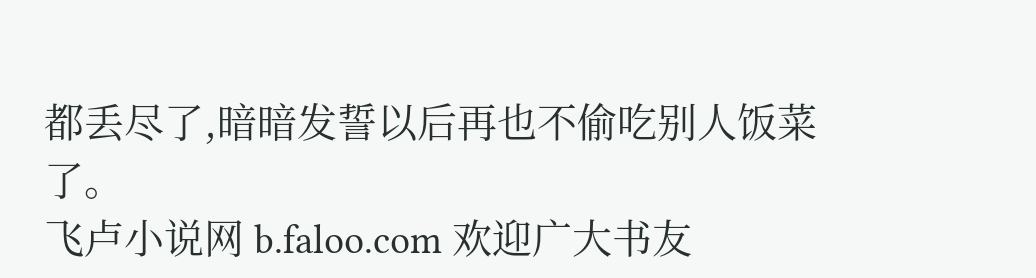都丢尽了,暗暗发誓以后再也不偷吃别人饭菜了。
飞卢小说网 b.faloo.com 欢迎广大书友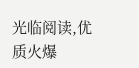光临阅读,优质火爆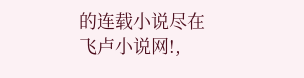的连载小说尽在飞卢小说网!,